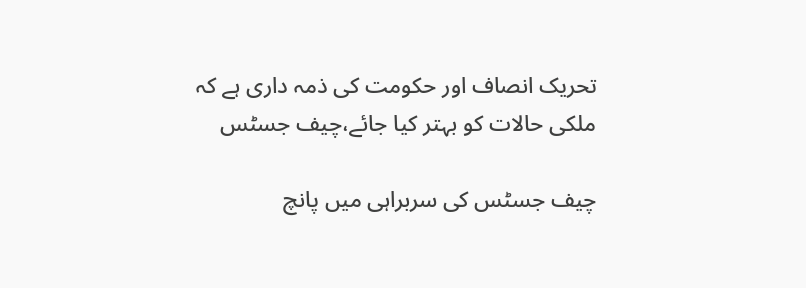تحریک انصاف اور حکومت کی ذمہ داری ہے کہ ملکی حالات کو بہتر کیا جائے،چیف جسٹس

چیف جسٹس کی سربراہی میں پانچ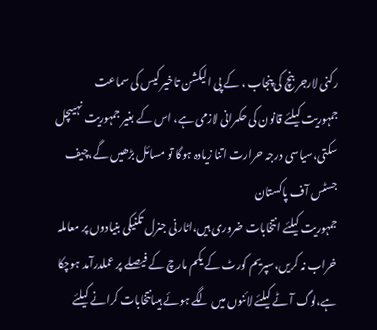رکنی لارجر بنچ کی پنجاب ، کے پی الیکشن تاخیر کیس کی سماعت
جمہوریت کیلئے قانون کی حکمرانی لازمی ہے، اس کے بغیر جمہوریت نہیںچل سکتی،سیاسی درجہ حرارت اتنا زیادہ ہوگا تو مسائل بڑھیں گے،چیف جسٹس آف پاکستان
جمہوریت کیلئے انتخابات ضروری ہیں،اٹارنی جنرل تکنیکی بنیادوں پر معاملہ خراب نہ کریں،سپریم کورٹ کے یکم مارچ کے فیصلے پر عملدرآمد ہوچکا ہے،لوگ آٹے کیلئے لائنوں میں لگے ہوئے ہیںانتخابات کرانے کیلئے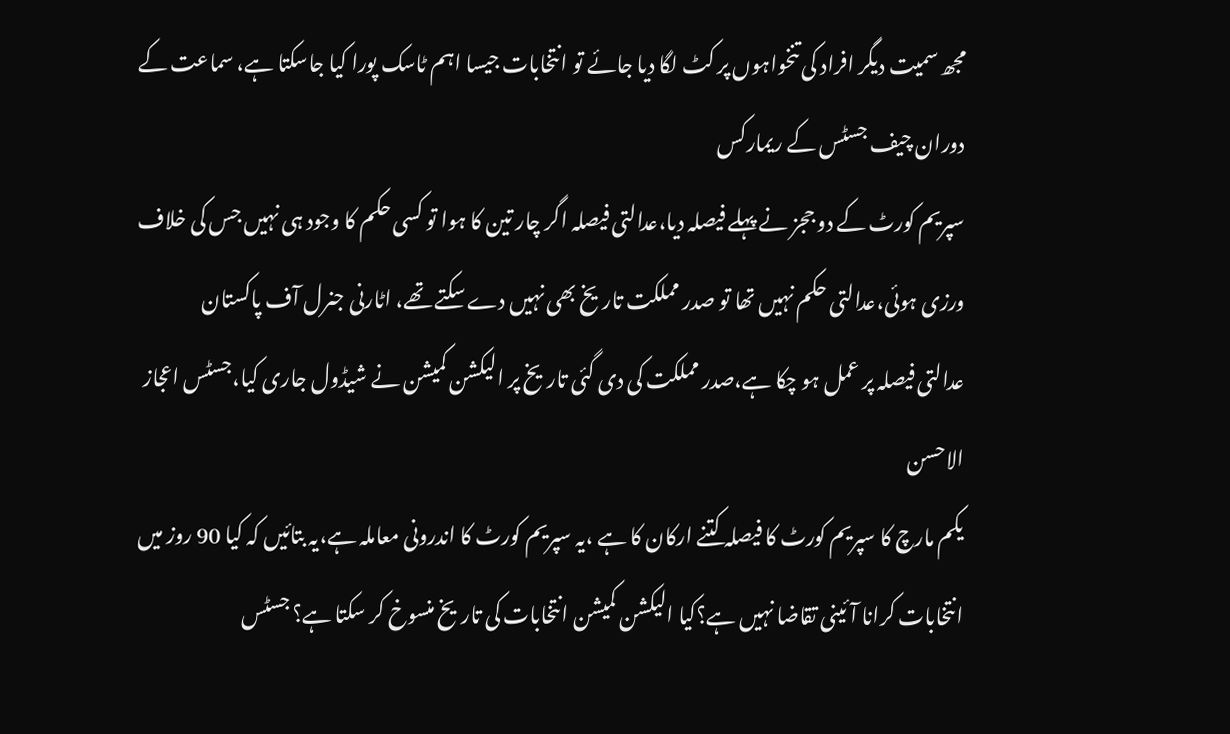مجھ سمیت دیگر افراد کی تنخواہوں پر کٹ لگا دیا جائے تو انتخابات جیسا اہم ٹاسک پورا کیا جاسکتا ہے، سماعت کے دوران چیف جسٹس کے ریمارکس
سپریم کورٹ کے دو ججز نے پہلے فیصلہ دیا،عدالتی فیصلہ اگر چار تین کا ہوا تو کسی حکم کا وجود ہی نہیں جس کی خلاف ورزی ہوئی،عدالتی حکم نہیں تھا تو صدر مملکت تاریخ بھی نہیں دے سکتے تھے، اٹارنی جنرل آف پاکستان
عدالتی فیصلہ پر عمل ہو چکا ہے،صدر مملکت کی دی گئی تاریخ پر الیکشن کمیشن نے شیڈول جاری کیا،جسٹس اعجاز الاحسن
یکم مارچ کا سپریم کورٹ کا فیصلہ کتنے ارکان کا ہے ،یہ سپریم کورٹ کا اندرونی معاملہ ہے،یہ بتائیں کہ کیا 90 روز میں انتخابات کرانا آئینی تقاضا نہیں ہے؟کیا الیکشن کمیشن انتخابات کی تاریخ منسوخ کر سکتا ہے؟ جسٹس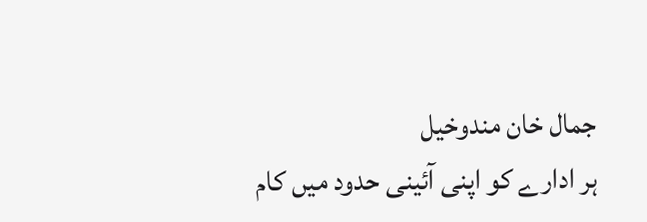جمال خان مندوخیل
ہر ادارے کو اپنی آئینی حدود میں کام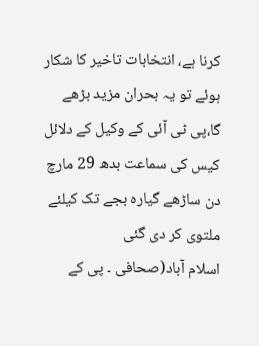کرنا ہے، انتخابات تاخیر کا شکار ہوئے تو یہ بحران مزید بڑھے گا،پی ٹی آئی کے وکیل کے دلائل
کیس کی سماعت بدھ 29 مارچ دن ساڑھے گیارہ بجے تک کیلئے ملتوی کر دی گئی
اسلام آباد(صحافی ۔ پی کے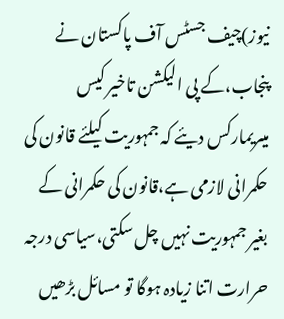نیوز)چیف جسٹس آف پاکستان نے پنجاب،کے پی الیکشن تاخیر کیس میںریمارکس دیئے کہ جمہوریت کیلئے قانون کی حکمرانی لازمی ہے،قانون کی حکمرانی کے بغیر جمہوریت نہیں چل سکتی،سیاسی درجہ حرارت اتنا زیادہ ہوگا تو مسائل بڑھیں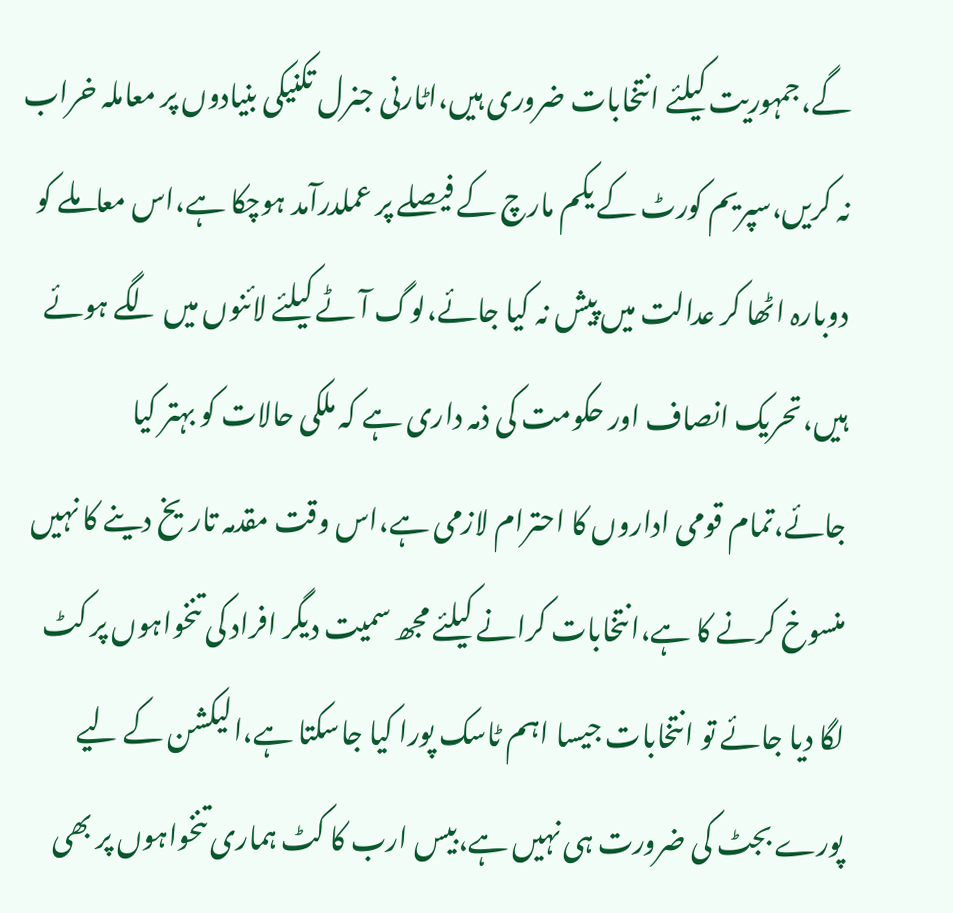گے،جمہوریت کیلئے انتخابات ضروری ہیں،اٹارنی جنرل تکنیکی بنیادوں پر معاملہ خراب نہ کریں،سپریم کورٹ کے یکم مارچ کے فیصلے پر عملدرآمد ہوچکا ہے،اس معاملے کو دوبارہ اٹھا کر عدالت میں پیش نہ کیا جائے،لوگ آٹے کیلئے لائنوں میں لگے ہوئے ہیں،تحریک انصاف اور حکومت کی ذمہ داری ہے کہ ملکی حالات کو بہتر کیا جائے،تمام قومی اداروں کا احترام لازمی ہے،اس وقت مقدمہ تاریخ دینے کا نہیں منسوخ کرنے کا ہے،انتخابات کرانے کیلئے مجھ سمیت دیگر افراد کی تنخواہوں پر کٹ لگا دیا جائے تو انتخابات جیسا اہم ٹاسک پورا کیا جاسکتا ہے،الیکشن کے لیے پورے بجٹ کی ضرورت ہی نہیں ہے،بیس ارب کا کٹ ہماری تنخواہوں پر بھی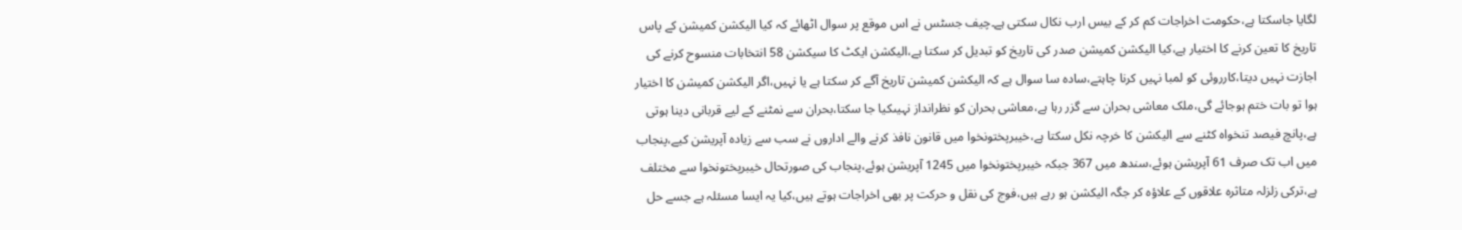لگایا جاسکتا ہے،حکومت اخراجات کم کر کے بیس ارب نکال سکتی ہے۔چیف جسٹس نے اس موقع پر سوال اٹھائے کہ کیا الیکشن کمیشن کے پاس تاریخ کا تعین کرنے کا اختیار ہے،کیا الیکشن کمیشن صدر کی تاریخ کو تبدیل کر سکتا ہے،الیکشن ایکٹ کا سیکشن 58 انتخابات منسوح کرنے کی اجازت نہیں دیتا،کارروئی کو لمبا نہیں کرنا چاہتے،سادہ سا سوال ہے کہ الیکشن کمیشن تاریخ آگے کر سکتا ہے یا نہیں،اگر الیکشن کمیشن کا اختیار ہوا تو بات ختم ہوجائے گی،ملک معاشی بحران سے گزر رہا ہے،معاشی بحران کو نظرانداز نہیںکیا جا سکتا،بحران سے نمٹنے کے لیے قربانی دینا ہوتی ہے،پانچ فیصد تنخواہ کٹنے سے الیکشن کا خرچہ نکل سکتا ہے،خیبرپختونخوا میں قانون نافذ کرنے والے اداروں نے سب سے زیادہ آپریشن کیے،پنجاب میں اب تک صرف 61 آپریشن ہوئے،سندھ میں 367 جبکہ خیبرپختونخوا میں 1245 آپریشن ہوئے،پنجاب کی صورتحال خیبرپختونخوا سے مختلف ہے،ترکی زلزلہ متاثرہ علاقوں کے علاؤہ کر جگہ الیکشن ہو رہے ہیں،فوج کی نقل و حرکت پر بھی اخراجات ہوتے ہیں،کیا یہ ایسا مسئلہ ہے جسے حل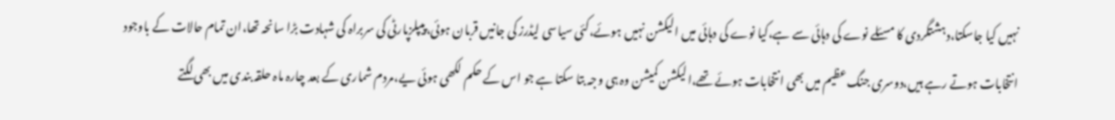نہیں کیا جاسکتا،دہشتگردی کا مسئلے نوے کی دہائی سے ہے،کیا نوے کی دہائی میں الیکشن نہیں ہوئے،کئی سیاسی لیڈرز کی جانیں قربان ہوئی،پیپلزپارٹی کی سربراہ کی شہادت بڑا سانحہ تھا،ان تمام حالات کے باوجود انتخابات ہوتے رہے ہیں،دوسری جنگ عظیم میں بھی ا نتخابات ہوئے تھے،الیکشن کمیشن وہ ہی وجہ بتا سکتا ہے جو اس کے حکم لکھی ہوئی یے،مردم شماری کے بعد چارہ ماہ حلقہ بندی میں بھی لگتے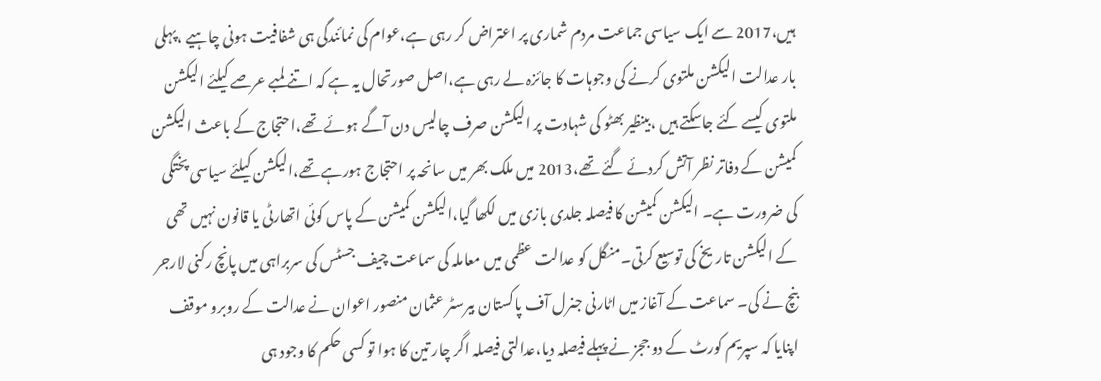ہیں،2017 سے ایک سیاسی جماعت مردم شماری پر اعتراض کر رہی ہے،عوام کی نمائندگی ہی شفافیت ہونی چاہیے ،پہلی بار عدالت الیکشن ملتوی کرنے کی وجوہات کا جائزہ لے رہی ہے،اصل صورتحال یہ ہے کہ اتنے لمبے عرصے کیلئے الیکشن ملتوی کیسے کئے جاسکتے ہیں ،بینظیر بھٹو کی شہادت پر الیکشن صرف چالیس دن آگے ہوئے تھے،احتجاج کے باعث الیکشن کمیشن کے دفاتر نظر آتش کردئے گئے تھے،2013 میں ملک بھر میں سانحہ پر احتجاج ہورہے تھے،الیکشن کیلئے سیاسی پختگی کی ضرورت ہے۔ الیکشن کمیشن کا فیصلہ جلدی بازی میں لکھا گیا،الیکشن کمیشن کے پاس کوئی اتھارٹی یا قانون نہیں تھی کے الیکشن تاریخ کی توسیع کرتی۔منگل کو عدالت عظمی میں معاملہ کی سماعت چیف جسٹس کی سربراہی میں پانچ رکنی لارجر بنچ نے کی۔ سماعت کے آغاز میں اٹارنی جنرل آف پاکستان بیرسٹر عثمان منصور اعوان نے عدالت کے روبرو موقف اپنایا کہ سپریم کورٹ کے دو ججز نے پہلے فیصلہ دیا،عدالتی فیصلہ اگر چار تین کا ہوا تو کسی حکم کا وجود ہی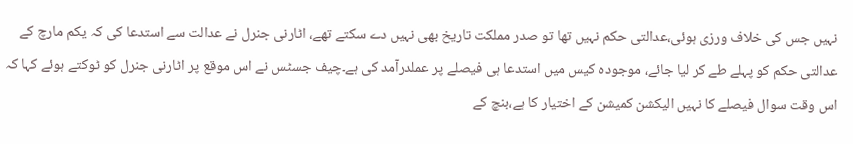نہیں جس کی خلاف ورزی ہوئی،عدالتی حکم نہیں تھا تو صدر مملکت تاریخ بھی نہیں دے سکتے تھے، اٹارنی جنرل نے عدالت سے استدعا کی کہ یکم مارچ کے عدالتی حکم کو پہلے طے کر لیا جائے، موجودہ کیس میں استدعا ہی فیصلے پر عملدرآمد کی ہے۔چیف جسٹس نے اس موقع پر اٹارنی جنرل کو ٹوکتے ہوئے کہا کہ اس وقت سوال فیصلے کا نہیں الیکشن کمیشن کے اختیار کا ہے،بنچ کے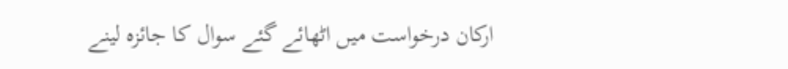ارکان درخواست میں اٹھائے گئے سوال کا جائزہ لینے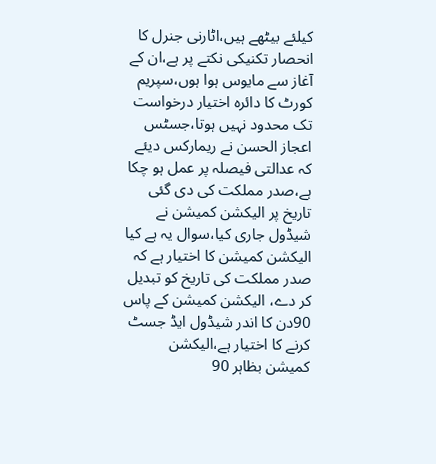کیلئے بیٹھے ہیں،اٹارنی جنرل کا انحصار تکنیکی نکتے پر ہے،ان کے آغاز سے مایوس ہوا ہوں،سپریم کورٹ کا دائرہ اختیار درخواست تک محدود نہیں ہوتا،جسٹس اعجاز الحسن نے ریمارکس دیئے کہ عدالتی فیصلہ پر عمل ہو چکا ہے،صدر مملکت کی دی گئی تاریخ پر الیکشن کمیشن نے شیڈول جاری کیا،سوال یہ ہے کیا الیکشن کمیشن کا اختیار ہے کہ صدر مملکت کی تاریخ کو تبدیل کر دے، الیکشن کمیشن کے پاس 90دن کا اندر شیڈول ایڈ جسٹ کرنے کا اختیار ہے،الیکشن کمیشن بظاہر 90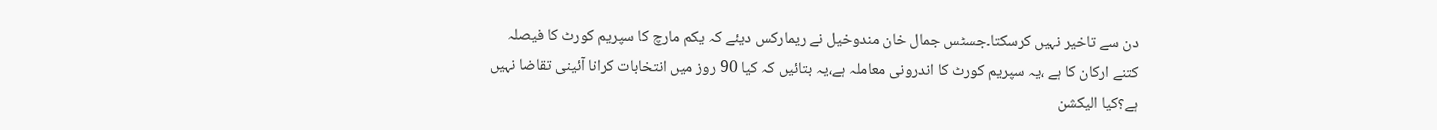دن سے تاخیر نہیں کرسکتا۔جسٹس جمال خان مندوخیل نے ریمارکس دیئے کہ یکم مارچ کا سپریم کورٹ کا فیصلہ کتنے ارکان کا ہے ،یہ سپریم کورٹ کا اندرونی معاملہ ہے،یہ بتائیں کہ کیا 90 روز میں انتخابات کرانا آئینی تقاضا نہیں ہے؟کیا الیکشن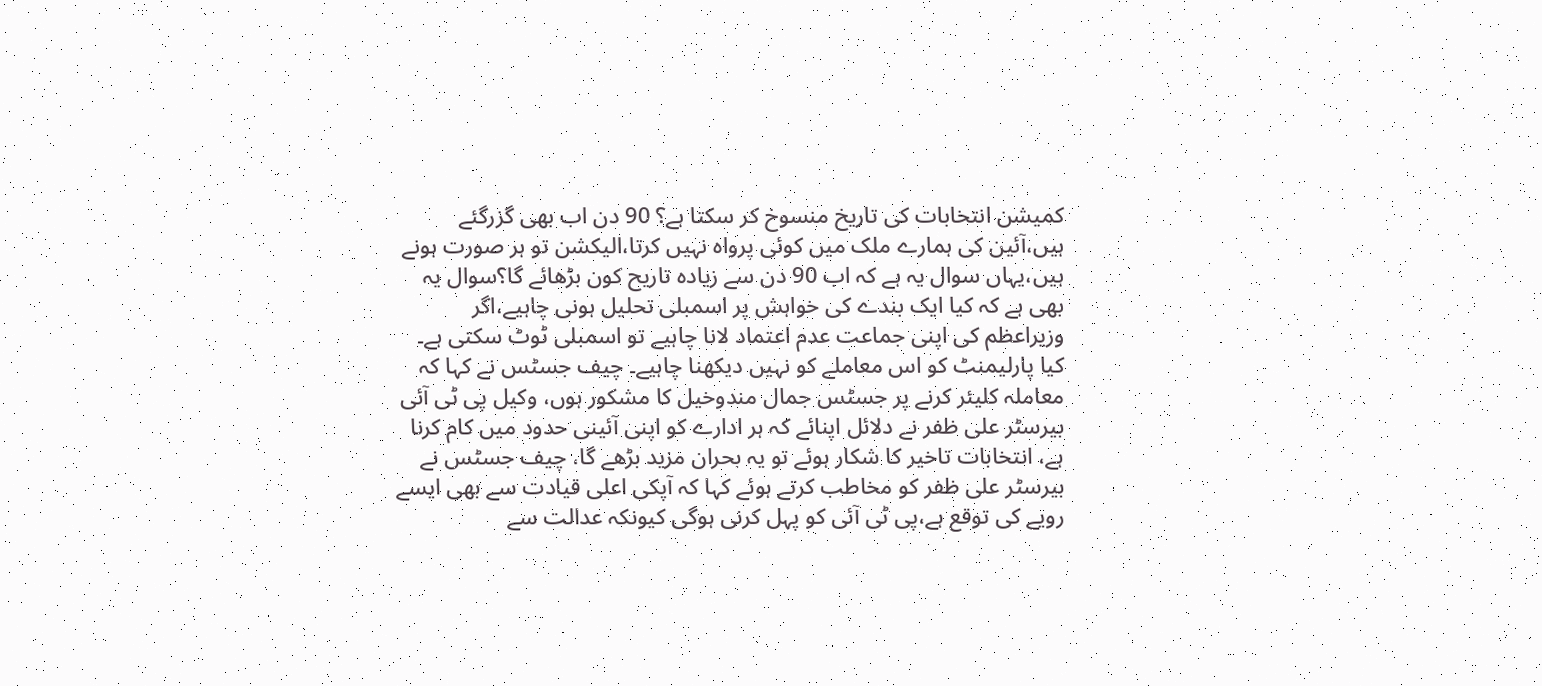کمیشن انتخابات کی تاریخ منسوخ کر سکتا ہے؟ 90 دن اب بھی گزرگئے ہیں،آئین کی ہمارے ملک میں کوئی پرواہ نہیں کرتا،الیکشن تو ہر صورت ہونے ہیں،یہاں سوال یہ ہے کہ اب 90 دن سے زیادہ تاریح کون بڑھائے گا؟سوال یہ بھی ہے کہ کیا ایک بندے کی خواہش پر اسمبلی تحلیل ہونی چاہیے،اگر وزیراعظم کی اپنی جماعت عدم اعتماد لانا چاہیے تو اسمبلی ٹوٹ سکتی ہے۔ کیا پارلیمنٹ کو اس معاملے کو نہیں دیکھنا چاہیے۔ چیف جسٹس نے کہا کہ معاملہ کلیئر کرنے پر جسٹس جمال مندوخیل کا مشکور ہوں، وکیل پی ٹی آئی بیرسٹر علی ظفر نے دلائل اپنائے کہ ہر ادارے کو اپنی آئینی حدود میں کام کرنا ہے، انتخابات تاخیر کا شکار ہوئے تو یہ بحران مزید بڑھے گا، چیف جسٹس نے بیرسٹر علی ظفر کو مخاطب کرتے ہوئے کہا کہ آپکی اعلی قیادت سے بھی ایسے رویے کی توقع ہے،پی ٹی آئی کو پہل کرنی ہوگی کیونکہ عدالت سے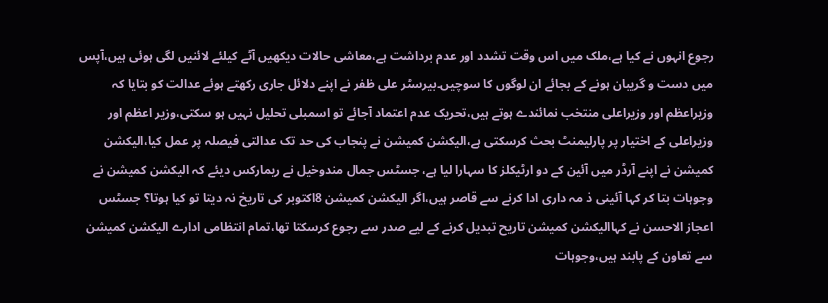رجوع انہوں نے کیا ہے،ملک میں اس وقت تشدد اور عدم برداشت ہے،معاشی حالات دیکھیں آٹے کیلئے لائنیں لگی ہوئی ہیں،آپس میں دست و گریبان ہونے کے بجائے ان لوگوں کا سوچیں۔بیرسٹر علی ظفر نے اپنے دلائل جاری رکھتے ہوئے عدالت کو بتایا کہ وزیراعظم اور وزیراعلی منتخب نمائندے ہوتے ہیں،تحریک عدم اعتماد آجائے تو اسمبلی تحلیل نہیں ہو سکتی،وزیر اعظم اور وزیراعلی کے اختیار پر پارلیمنٹ بحث کرسکتی ہے،الیکشن کمیشن نے پنجاب کی حد تک عدالتی فیصلہ پر عمل کیا،الیکشن کمیشن نے اپنے آرڈر میں آئین کے دو ارٹیکلز کا سہارا لیا ہے، جسٹس جمال مندوخیل نے ریمارکس دیئے کہ الیکشن کمیشن نے وجوہات بتا کر کہا آئینی ذ مہ داری ادا کرنے سے قاصر ہیں،اگر الیکشن کمیشن 8اکتوبر کی تاریخ نہ دیتا تو کیا ہوتا؟ جسٹس اعجاز الاحسن نے کہاالیکشن کمیشن تاریح تبدیل کرنے کے لیے صدر سے رجوع کرسکتا تھا،تمام انتظامی ادارے الیکشن کمیشن سے تعاون کے پابند ہیں،وجوہات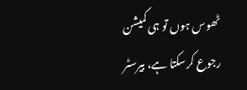ٹھوس ہوں تو ہی کمیشن رجوع کرسکتا ہے، بیرسٹر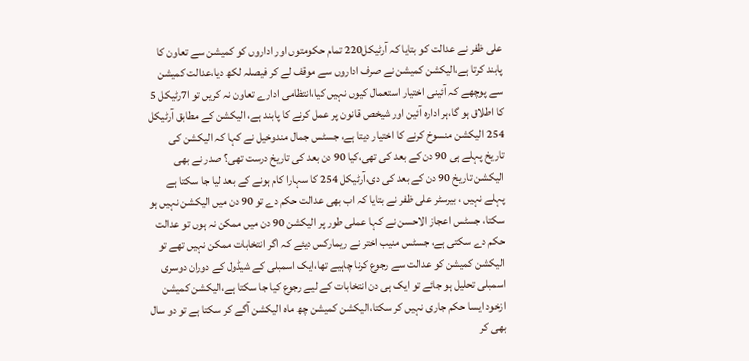علی ظفر نے عدالت کو بتایا کہ آرٹیکل220 تمام حکومتوں اور اداروں کو کمیشن سے تعاون کا پابند کرتا ہے،الیکشن کمیشن نے صرف اداروں سے موقف لے کر فیصلہ لکھ دیا،عدالت کمیشن سے پوچھے کہ آئینی اختیار استعمال کیوں نہیں کیا،انتظامی ادارے تعاون نہ کریں تو ا7رٹیکل 5 کا اطلاق ہو گا،ہر ادارہ آئین اور شیخص قانون پر عمل کرنے کا پابند ہے، الیکشن کے مطابق آرٹیکل 254 الیکشن منسوخ کرنے کا اختیار دیتا ہے، جسٹس جمال مندوخیل نے کہا کہ الیکشن کی تاریخ پہلے ہی 90 دن کے بعد کی تھی،کیا 90 دن بعد کی تاریخ درست تھی؟ صدر نے بھی الیکشن تاریخ 90 دن کے بعد کی دی،آرٹیکل 254 کا سہارا کام ہونے کے بعد لیا جا سکتا ہے پہلے نہیں ، بیرسٹر علی ظفر نے بتایا کہ اب بھی عدالت حکم دے تو 90 دن میں الیکشن نہیں ہو سکتا، جسٹس اعجاز الاحسن نے کہا عملی طور پر الیکشن 90 دن میں ممکن نہ ہوں تو عدالت حکم دے سکتی ہے، جسٹس منیب اختر نے ریمارکس دیئے کہ اگر انتخابات ممکن نہیں تھے تو الیکشن کمیشن کو عدالت سے رجوع کرنا چاہیے تھا،ایک اسمبلی کے شیڈول کے دوران دوسری اسمبلی تحلیل ہو جائے تو ایک ہی دن انتخابات کے لیے رجوع کیا جا سکتا ہے،الیکشن کمیشن ازخود ایسا حکم جاری نہیں کر سکتا،الیکشن کمیشن چھ ماہ الیکشن آگے کر سکتا ہے تو دو سال بھی کر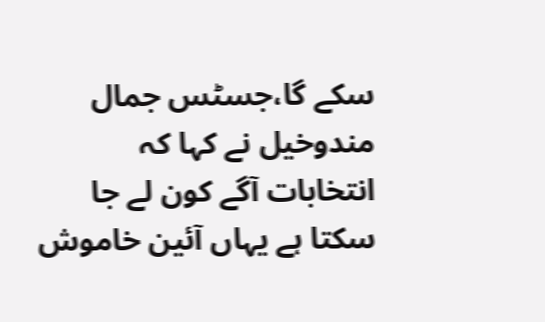سکے گا،جسٹس جمال مندوخیل نے کہا کہ انتخابات آگے کون لے جا سکتا ہے یہاں آئین خاموش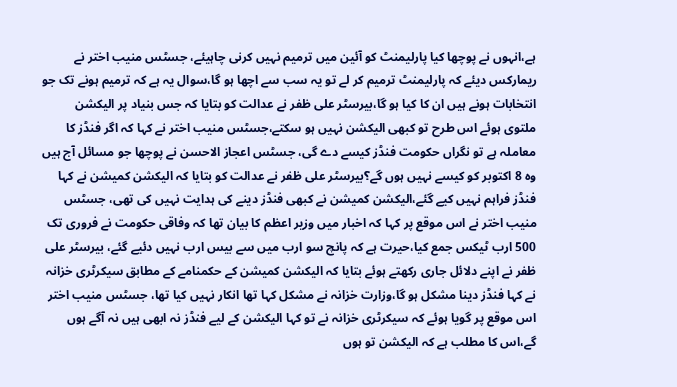ہے،انہوں نے پوچھا کیا پارلیمنٹ کو آئین میں ترمیم نہیں کرنی چاہیئے، جسٹس منیب اختر نے ریمارکس دیئے کہ پارلیمنٹ ترمیم کر لے تو یہ سب سے اچھا ہو گا،سوال یہ ہے کہ ترمیم ہونے تک جو انتخابات ہونے ہیں ان کا کیا ہو گا،بیرسٹر علی ظفر نے عدالت کو بتایا کہ جس بنیاد پر الیکشن ملتوی ہوئے اس طرح تو کبھی الیکشن نہیں ہو سکتے،جسٹس منیب اختر نے کہا کہ اگر فنڈز کا معاملہ ہے تو نگراں حکومت فنڈز کیسے دے گی، جسٹس اعجاز الاحسن نے پوچھا جو مسائل آج ہیں وہ 8 اکتوبر کو کیسے نہیں ہوں گے؟بیرسٹر علی ظفر نے عدالت کو بتایا کہ الیکشن کمیشن نے کہا فنڈز فراہم نہیں کیے گئے،الیکشن کمیشن نے کبھی فنڈز دینے کی ہدایت نہیں کی تھی، جسٹس منیب اختر نے اس موقع پر کہا کہ اخبار میں وزیر اعظم کا بیان تھا کہ وفاقی حکومت نے فروری تک 500 ارب ٹیکس جمع کیا،حیرت ہے کہ پانچ سو ارب میں سے بیس ارب نہیں دئیے گئے، بیرسٹر علی ظفر نے اپنے دلائل جاری رکھتے ہوئے بتایا کہ الیکشن کمیشن کے حکمنامے کے مطابق سیکرٹری خزانہ نے کہا فنڈز دینا مشکل ہو گا،وزارت خزانہ نے مشکل کہا تھا انکار نہیں کیا تھا، جسٹس منیب اختر اس موقع پر گویا ہوئے کہ سیکرٹری خزانہ نے تو کہا الیکشن کے لیے فنڈز نہ ابھی ہیں نہ آگے ہوں گے،اس کا مطلب ہے کہ الیکشن تو ہوں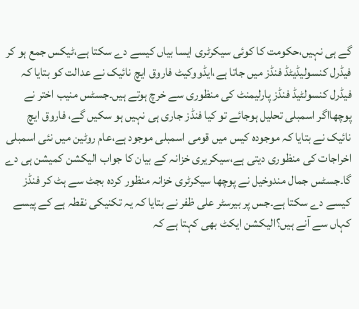گے ہی نہیں،حکومت کا کوئی سیکرٹری ایسا بیاں کیسے دے سکتا ہے،ٹیکس جمع ہو کر فیڈرل کنسولیڈیٹڈ فنڈز میں جاتا ہے،ایڈووکیٹ فاروق ایچ نائیک نے عدالت کو بتایا کہ فیڈرل کنسولٹیڈ فنڈز پارلیمنٹ کی منظوری سے خرچ ہوتے ہیں۔جسٹس منیب اختر نے پوچھااگر اسمبلی تحلیل ہوجائے تو کیا فنڈز جاری ہی نہیں ہو سکیں گے، فاروق ایچ نائیک نے بتایا کہ موجودہ کیس میں قومی اسمبلی موجود ہے،عام روٹین میں نئی اسمبلی اخراجات کی منظوری دیتی ہے،سیکریری خزانہ کے بیان کا جواب الیکشن کمیشن ہی دے گا۔جسٹس جمال مندوخیل نے پوچھا سیکرٹری خزانہ منظور کردہ بجٹ سے ہٹ کر فنڈز کیسے دے سکتا ہے۔جس پر بیرسٹر علی ظفر نے بتایا کہ یہ تکنیکی نقطہ ہے کے پیسے کہاں سے آنے ہیں؟الیکشن ایکٹ بھی کہتا ہے کہ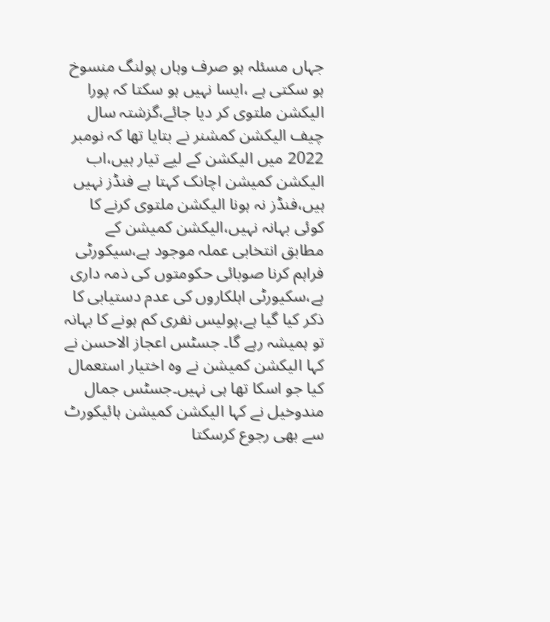جہاں مسئلہ ہو صرف وہاں پولنگ منسوخ ہو سکتی ہے ،ایسا نہیں ہو سکتا کہ پورا الیکشن ملتوی کر دیا جائے،گزشتہ سال چیف الیکشن کمشنر نے بتایا تھا کہ نومبر 2022 میں الیکشن کے لیے تیار ہیں،اب الیکشن کمیشن اچانک کہتا ہے فنڈز نہیں ہیں،فنڈز نہ ہونا الیکشن ملتوی کرنے کا کوئی بہانہ نہیں،الیکشن کمیشن کے مطابق انتخابی عملہ موجود ہے،سیکورٹی فراہم کرنا صوبائی حکومتوں کی ذمہ داری ہے،سکیورٹی اہلکاروں کی عدم دستیابی کا ذکر کیا گیا ہے،پولیس نفری کم ہونے کا بہانہ تو ہمیشہ رہے گا۔ جسٹس اعجاز الاحسن نے کہا الیکشن کمیشن نے وہ اختیار استعمال کیا جو اسکا تھا ہی نہیں۔جسٹس جمال مندوخیل نے کہا الیکشن کمیشن ہائیکورٹ سے بھی رجوع کرسکتا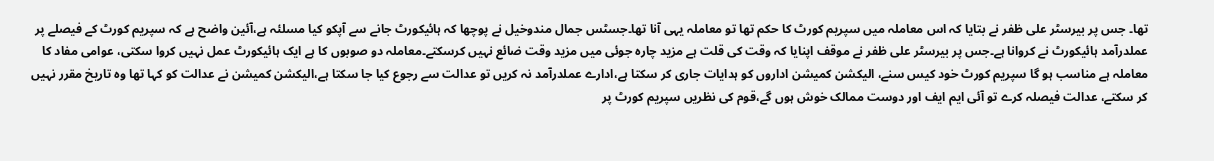تھا۔ جس پر بیرسٹر علی ظفر نے بتایا کہ اس معاملہ میں سپریم کورٹ کا حکم تھا تو معاملہ یہی آنا تھا۔جسٹس جمال مندوخیل نے پوچھا کہ ہائیکورٹ جانے سے آپکو کیا مسلئہ ہے،آئین واضح ہے کہ سپریم کورٹ کے فیصلے پر عملدرآمد ہائیکورٹ نے کروانا ہے۔جس پر بیرسٹر علی ظفر نے موقف اپنایا کہ وقت کی قلت ہے مزید چارہ جوئی میں مزید وقت ضائع نہیں کرسکتے۔معاملہ دو صوبوں کا ہے ایک ہائیکورٹ عمل نہیں کروا سکتی، عوامی مفاد کا معاملہ ہے مناسب ہو گا سپریم کورٹ خود کیس سنے، الیکشن کمیشن اداروں کو ہدایات جاری کر سکتا ہے،ادارے عملدرآمد نہ کریں تو عدالت سے رجوع کیا جا سکتا ہے،الیکشن کمیشن نے عدالت کو کہا تھا وہ تاریخ مقرر نہیں کر سکتے، عدالت فیصلہ کرے تو آئی ایم ایف اور دوست ممالک خوش ہوں گے،قوم کی نظریں سپریم کورٹ پر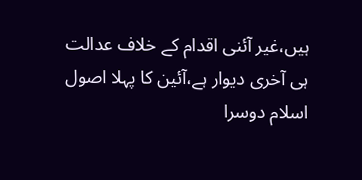ہیں،غیر آئنی اقدام کے خلاف عدالت ہی آخری دیوار ہے،آئین کا پہلا اصول اسلام دوسرا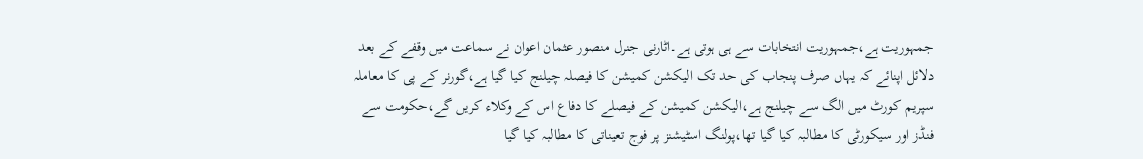جمہوریت ہے،جمہوریت انتخابات سے ہی ہوتی ہے۔اٹارنی جنرل منصور عثمان اعوان نے سماعت میں وقفے کے بعد دلائل اپنائے کہ یہاں صرف پنجاب کی حد تک الیکشن کمیشن کا فیصلہ چیلنج کیا گیا ہے،گورنر کے پی کا معاملہ سپریم کورٹ میں الگ سے چیلنج ہے،الیکشن کمیشن کے فیصلے کا دفاع اس کے وکلاء کریں گے،حکومت سے فنڈز اور سیکورٹی کا مطالبہ کیا گیا تھا،پولنگ اسٹیشنز پر فوج تعیناتی کا مطالبہ کیا گیا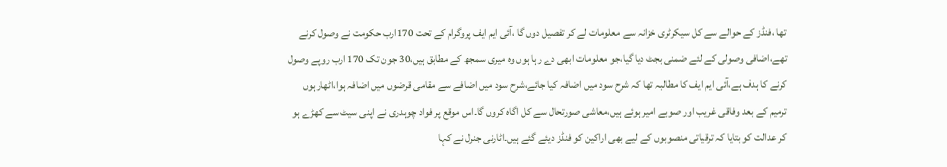تھا ،فنڈز کے حوالے سے کل سیکرٹری خزانہ سے معلومات لے کر تفصیل دوں گا ،آئی ایم ایف پروگرام کے تحت 170ارب حکومت نے وصول کرنے تھے،اضافی وصولی کے لئے ضمنی بجٹ دیا گیا،جو معلومات ابھی دے رہا ہوں وہ میری سمجھ کے مطابق ہیں،30 جون تک 170 ارب روپے وصول کرنے کا ہدف ہے،آئی ایم ایف کا مطالبہ تھا کہ شرح سود میں اضافہ کیا جائے،شرح سود میں اضافے سے مقامی قرضوں میں اضافہ ہوا،اٹھارہوں ترمیم کے بعد وفاقی غریب اور صوبے امیر ہوئے ہیں،معاشی صورتحال سے کل اگاہ کروں گا۔اس موقع پر فواد چوہدری نے اپنی سیٹ سے کھڑے ہو کر عدالت کو بتایا کہ ترقیاتی منصوبوں کے لیے بھی اراکین کو فنڈز دیئے گئے ہیں۔اٹارنی جنرل نے کہا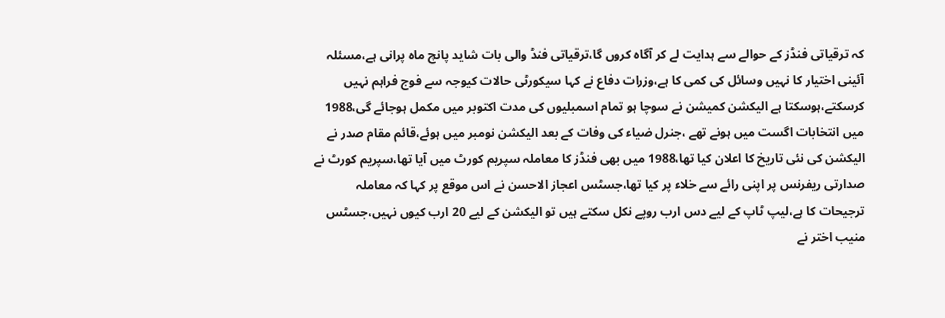کہ ترقیاتی فنڈز کے حوالے سے ہدایت لے کر آگاہ کروں گا،ترقیاتی فنڈ والی بات شاید پانچ ماہ پرانی ہے،مسئلہ آئینی اختیار کا نہیں وسائل کی کمی کا ہے،وزرات دفاع نے کہا سیکورٹی حالات کیوجہ سے فوج فراہم نہیں کرسکتے،ہوسکتا ہے الیکشن کمیشن نے سوچا ہو تمام اسمبلیوں کی مدت اکتوبر میں مکمل ہوجائے گی،1988 میں انتخابات اگست میں ہونے تھے ،جنرل ضیاء کی وفات کے بعد الیکشن نومبر میں ہوئے،قائم مقام صدر نے الیکشن کی نئی تاریخ کا اعلان کیا تھا،1988 میں بھی فنڈز کا معاملہ سپریم کورٹ میں آیا تھا،سپریم کورٹ نے صدارتی ریفرنس پر اپنی رائے سے خلاء پر کیا تھا،جسٹس اعجاز الاحسن نے اس موقع پر کہا کہ معاملہ ترجیحات کا ہے،لیپ ٹاپ کے لیے دس ارب روپے نکل سکتے ہیں تو الیکشن کے لیے 20 ارب کیوں نہیں،جسٹس منیب اختر نے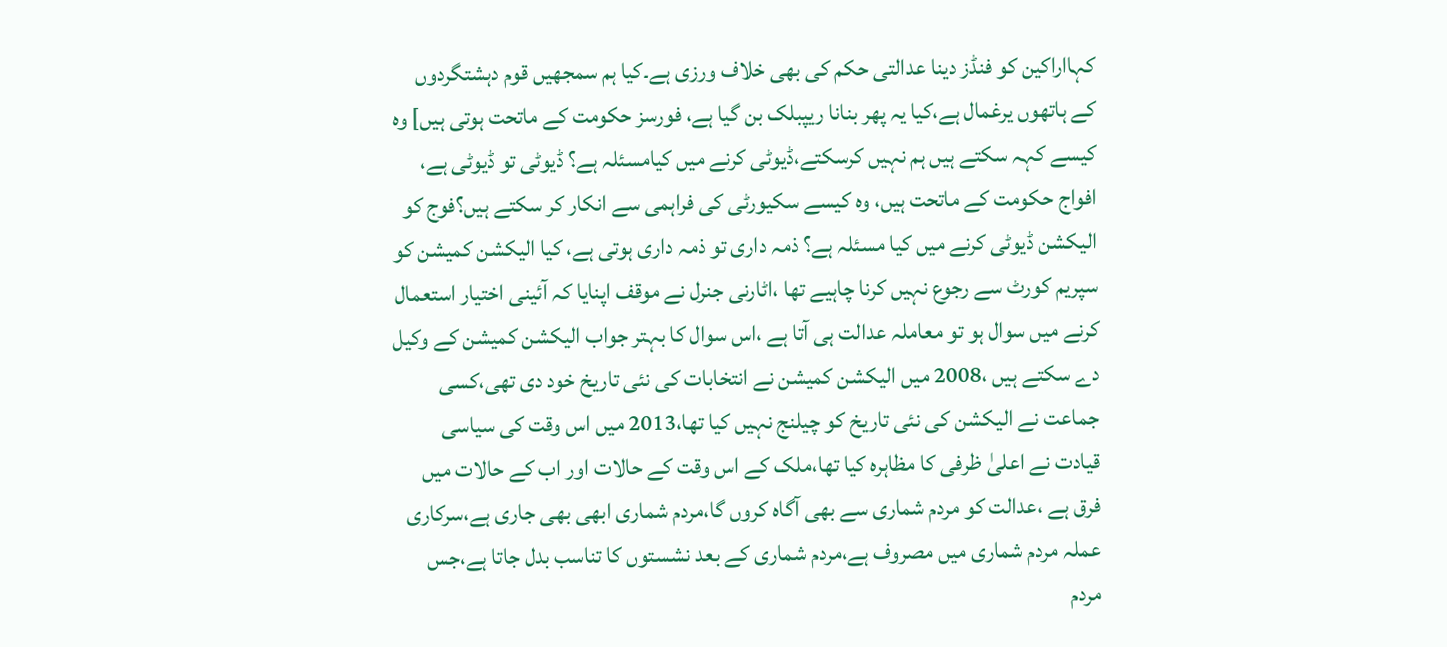کہااراکین کو فنڈز دینا عدالتی حکم کی بھی خلاف ورزی ہے۔کیا ہم سمجھیں قوم دہشتگردوں کے ہاتھوں یرغمال ہے،کیا یہ پھر بنانا ریپبلک بن گیا ہے، فورسز حکومت کے ماتحت ہوتی ہیں] وہ کیسے کہہ سکتے ہیں ہم نہیں کرسکتے،ڈیوٹی کرنے میں کیامسئلہ ہے؟ ڈیوٹی تو ڈیوٹی ہے، افواج حکومت کے ماتحت ہیں، وہ کیسے سکیورٹی کی فراہمی سے انکار کر سکتے ہیں؟فوج کو الیکشن ڈیوٹی کرنے میں کیا مسئلہ ہے؟ ذمہ داری تو ذمہ داری ہوتی ہے، کیا الیکشن کمیشن کو سپریم کورٹ سے رجوع نہیں کرنا چاہیے تھا ،اٹارنی جنرل نے موقف اپنایا کہ آئینی اختیار استعمال کرنے میں سوال ہو تو معاملہ عدالت ہی آتا ہے ،اس سوال کا بہتر جواب الیکشن کمیشن کے وکیل دے سکتے ہیں ،2008 میں الیکشن کمیشن نے انتخابات کی نئی تاریخ خود دی تھی،کسی جماعت نے الیکشن کی نئی تاریخ کو چیلنج نہیں کیا تھا،2013 میں اس وقت کی سیاسی قیادت نے اعلیٰ ظرفی کا مظاہرہ کیا تھا،ملک کے اس وقت کے حالات اور اب کے حالات میں فرق ہے ،عدالت کو مردم شماری سے بھی آگاہ کروں گا،مردم شماری ابھی بھی جاری ہے،سرکاری عملہ مردم شماری میں مصروف ہے،مردم شماری کے بعد نشستوں کا تناسب بدل جاتا ہے،جس مردم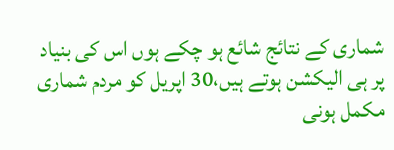شماری کے نتائج شائع ہو چکے ہوں اس کی بنیاد پر ہی الیکشن ہوتے ہیں،30 اپریل کو مردم شماری مکمل ہونی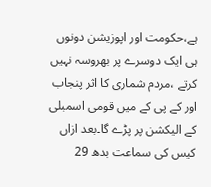ہے،حکومت اور اپوزیشن دونوں ہی ایک دوسرے پر بھروسہ نہیں کرتے ،مردم شماری کا اثر پنجاب اور کے پی کے میں قومی اسمبلی کے الیکشن پر پڑے گا۔بعد ازاں کیس کی سماعت بدھ 29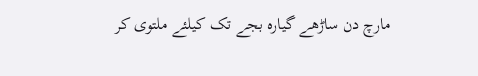مارچ دن ساڑھے گیارہ بجے تک کیلئے ملتوی کر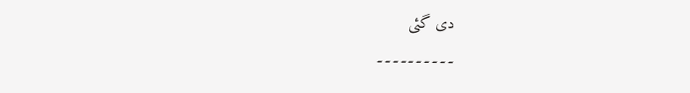دی گئی
۔۔۔۔۔۔۔۔۔۔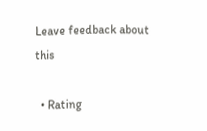Leave feedback about this

  • Rating